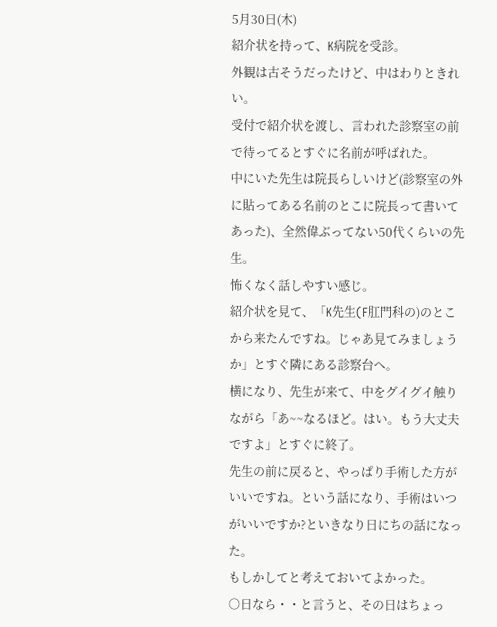5月30日(木)
紹介状を持って、K病院を受診。
外観は古そうだったけど、中はわりときれい。
受付で紹介状を渡し、言われた診察室の前で待ってるとすぐに名前が呼ばれた。
中にいた先生は院長らしいけど(診察室の外に貼ってある名前のとこに院長って書いてあった)、全然偉ぶってない50代くらいの先生。
怖くなく話しやすい感じ。
紹介状を見て、「K先生(F肛門科の)のとこから来たんですね。じゃあ見てみましょうか」とすぐ隣にある診察台へ。
横になり、先生が来て、中をグイグイ触りながら「あ~~なるほど。はい。もう大丈夫ですよ」とすぐに終了。
先生の前に戻ると、やっぱり手術した方がいいですね。という話になり、手術はいつがいいですか?といきなり日にちの話になった。
もしかしてと考えておいてよかった。
○日なら・・と言うと、その日はちょっ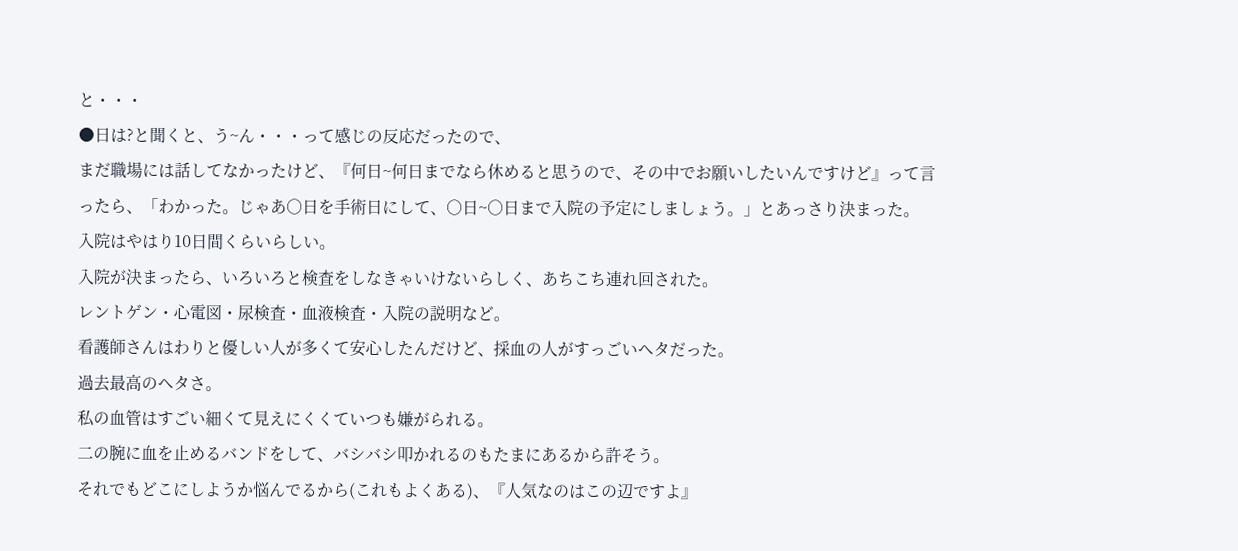と・・・
●日は?と聞くと、う~ん・・・って感じの反応だったので、
まだ職場には話してなかったけど、『何日~何日までなら休めると思うので、その中でお願いしたいんですけど』って言ったら、「わかった。じゃあ○日を手術日にして、○日~○日まで入院の予定にしましょう。」とあっさり決まった。
入院はやはり10日間くらいらしい。
入院が決まったら、いろいろと検査をしなきゃいけないらしく、あちこち連れ回された。
レントゲン・心電図・尿検査・血液検査・入院の説明など。
看護師さんはわりと優しい人が多くて安心したんだけど、採血の人がすっごいヘタだった。
過去最高のヘタさ。
私の血管はすごい細くて見えにくくていつも嫌がられる。
二の腕に血を止めるバンドをして、バシバシ叩かれるのもたまにあるから許そう。
それでもどこにしようか悩んでるから(これもよくある)、『人気なのはこの辺ですよ』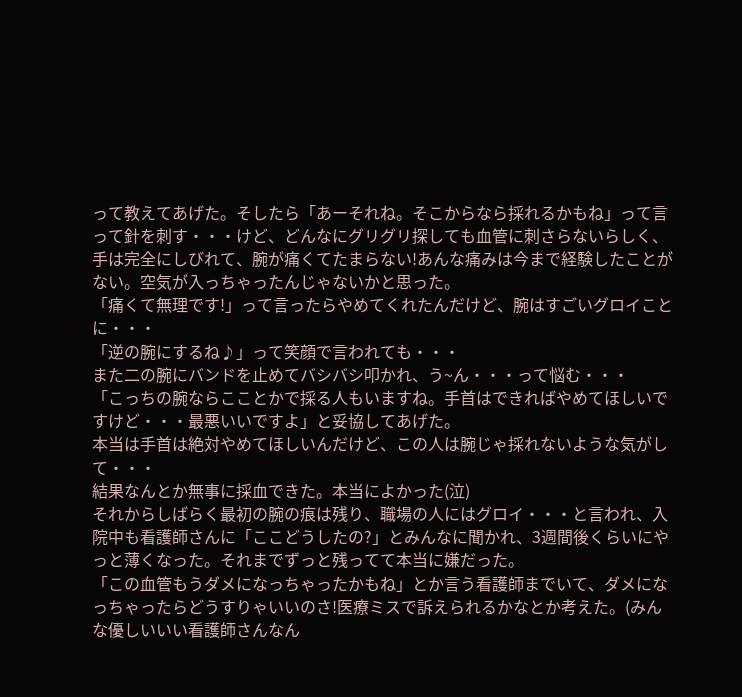って教えてあげた。そしたら「あーそれね。そこからなら採れるかもね」って言って針を刺す・・・けど、どんなにグリグリ探しても血管に刺さらないらしく、手は完全にしびれて、腕が痛くてたまらない!あんな痛みは今まで経験したことがない。空気が入っちゃったんじゃないかと思った。
「痛くて無理です!」って言ったらやめてくれたんだけど、腕はすごいグロイことに・・・
「逆の腕にするね♪」って笑顔で言われても・・・
また二の腕にバンドを止めてバシバシ叩かれ、う~ん・・・って悩む・・・
「こっちの腕ならこことかで採る人もいますね。手首はできればやめてほしいですけど・・・最悪いいですよ」と妥協してあげた。
本当は手首は絶対やめてほしいんだけど、この人は腕じゃ採れないような気がして・・・
結果なんとか無事に採血できた。本当によかった(泣)
それからしばらく最初の腕の痕は残り、職場の人にはグロイ・・・と言われ、入院中も看護師さんに「ここどうしたの?」とみんなに聞かれ、3週間後くらいにやっと薄くなった。それまでずっと残ってて本当に嫌だった。
「この血管もうダメになっちゃったかもね」とか言う看護師までいて、ダメになっちゃったらどうすりゃいいのさ!医療ミスで訴えられるかなとか考えた。(みんな優しいいい看護師さんなん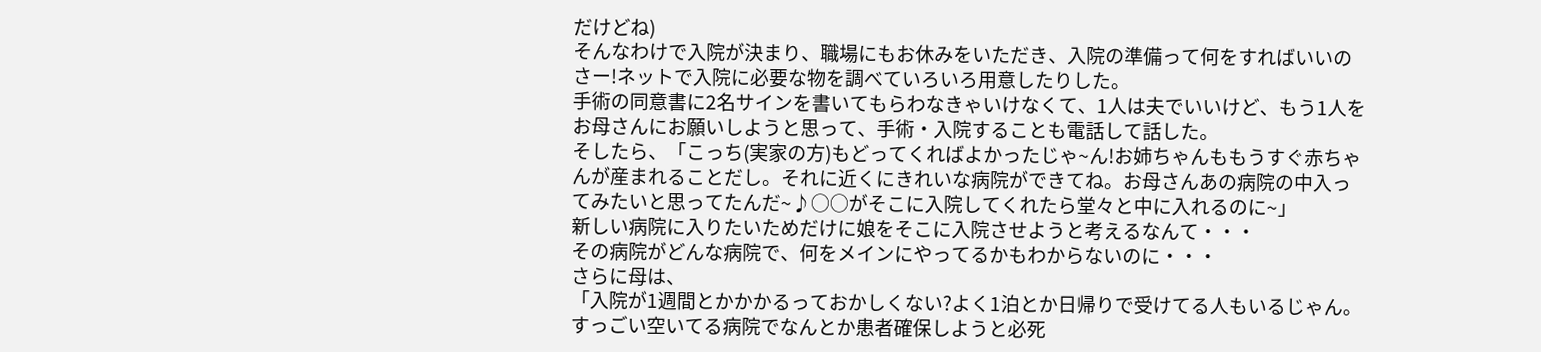だけどね)
そんなわけで入院が決まり、職場にもお休みをいただき、入院の準備って何をすればいいのさー!ネットで入院に必要な物を調べていろいろ用意したりした。
手術の同意書に2名サインを書いてもらわなきゃいけなくて、1人は夫でいいけど、もう1人をお母さんにお願いしようと思って、手術・入院することも電話して話した。
そしたら、「こっち(実家の方)もどってくればよかったじゃ~ん!お姉ちゃんももうすぐ赤ちゃんが産まれることだし。それに近くにきれいな病院ができてね。お母さんあの病院の中入ってみたいと思ってたんだ~♪○○がそこに入院してくれたら堂々と中に入れるのに~」
新しい病院に入りたいためだけに娘をそこに入院させようと考えるなんて・・・
その病院がどんな病院で、何をメインにやってるかもわからないのに・・・
さらに母は、
「入院が1週間とかかかるっておかしくない?よく1泊とか日帰りで受けてる人もいるじゃん。すっごい空いてる病院でなんとか患者確保しようと必死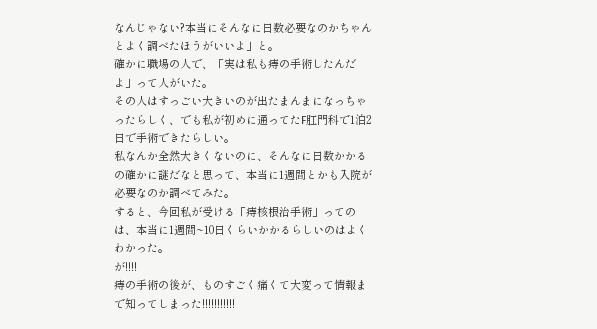なんじゃない?本当にそんなに日数必要なのかちゃんとよく調べたほうがいいよ」と。
確かに職場の人で、「実は私も痔の手術したんだよ」って人がいた。
その人はすっごい大きいのが出たまんまになっちゃったらしく、でも私が初めに通ってたF肛門科で1泊2日で手術できたらしい。
私なんか全然大きくないのに、そんなに日数かかるの確かに謎だなと思って、本当に1週間とかも入院が必要なのか調べてみた。
すると、今回私が受ける「痔核根治手術」ってのは、本当に1週間~10日くらいかかるらしいのはよくわかった。
が!!!!
痔の手術の後が、ものすごく痛くて大変って情報まで知ってしまった!!!!!!!!!!!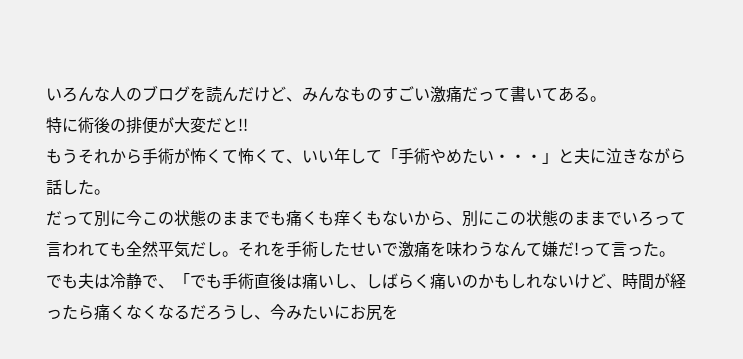いろんな人のブログを読んだけど、みんなものすごい激痛だって書いてある。
特に術後の排便が大変だと!!
もうそれから手術が怖くて怖くて、いい年して「手術やめたい・・・」と夫に泣きながら話した。
だって別に今この状態のままでも痛くも痒くもないから、別にこの状態のままでいろって言われても全然平気だし。それを手術したせいで激痛を味わうなんて嫌だ!って言った。
でも夫は冷静で、「でも手術直後は痛いし、しばらく痛いのかもしれないけど、時間が経ったら痛くなくなるだろうし、今みたいにお尻を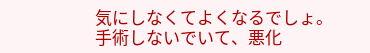気にしなくてよくなるでしょ。手術しないでいて、悪化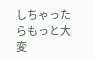しちゃったらもっと大変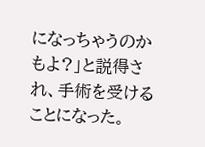になっちゃうのかもよ?」と説得され、手術を受けることになった。